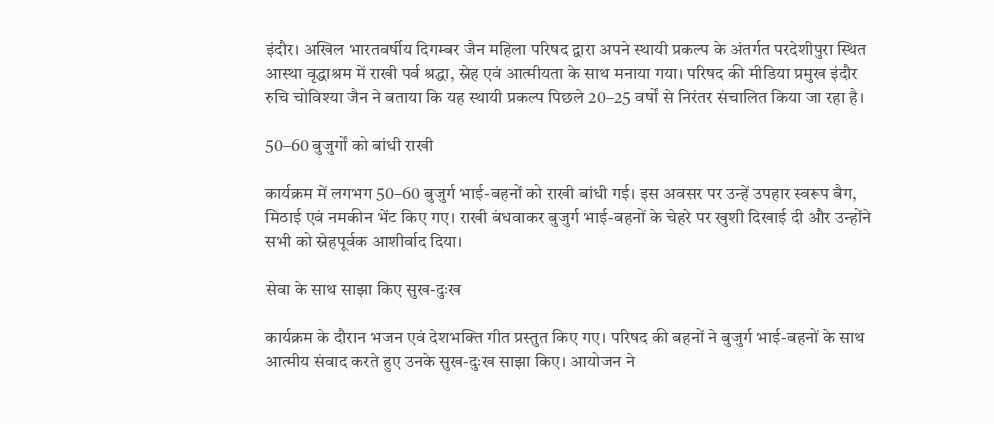इंदौर। अखिल भारतवर्षीय दिगम्बर जैन महिला परिषद द्वारा अपने स्थायी प्रकल्प के अंतर्गत परदेशीपुरा स्थित आस्था वृद्धाश्रम में राखी पर्व श्रद्धा, स्नेह एवं आत्मीयता के साथ मनाया गया। परिषद की मीडिया प्रमुख इंदौर रुचि चोविश्या जैन ने बताया कि यह स्थायी प्रकल्प पिछले 20–25 वर्षों से निरंतर संचालित किया जा रहा है।

50–60 बुजुर्गों को बांधी राखी

कार्यक्रम में लगभग 50–60 बुजुर्ग भाई-बहनों को राखी बांधी गई। इस अवसर पर उन्हें उपहार स्वरूप बैग, मिठाई एवं नमकीन भेंट किए गए। राखी बंधवाकर बुजुर्ग भाई-बहनों के चेहरे पर खुशी दिखाई दी और उन्होंने सभी को स्नेहपूर्वक आशीर्वाद दिया।

सेवा के साथ साझा किए सुख-दुःख

कार्यक्रम के दौरान भजन एवं देशभक्ति गीत प्रस्तुत किए गए। परिषद की बहनों ने बुजुर्ग भाई-बहनों के साथ आत्मीय संवाद करते हुए उनके सुख-दुःख साझा किए। आयोजन ने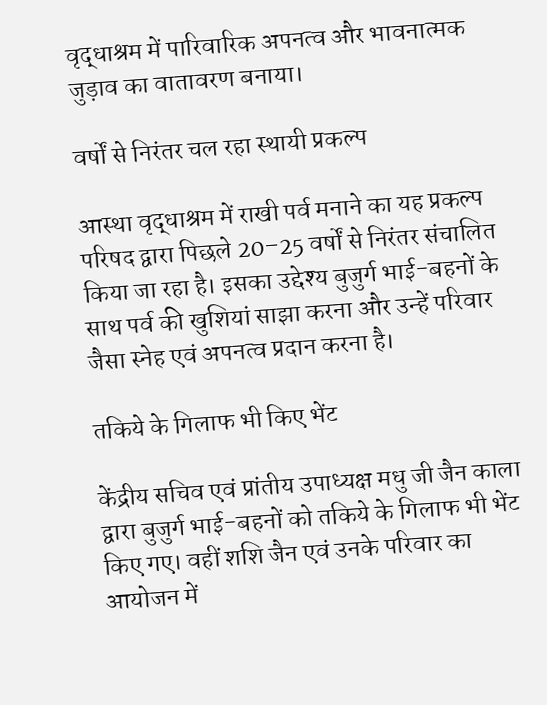वृद्धाश्रम में पारिवारिक अपनत्व और भावनात्मक जुड़ाव का वातावरण बनाया।

वर्षों से निरंतर चल रहा स्थायी प्रकल्प

आस्था वृद्धाश्रम में राखी पर्व मनाने का यह प्रकल्प परिषद द्वारा पिछले 20–25 वर्षों से निरंतर संचालित किया जा रहा है। इसका उद्देश्य बुजुर्ग भाई-बहनों के साथ पर्व की खुशियां साझा करना और उन्हें परिवार जैसा स्नेह एवं अपनत्व प्रदान करना है।

तकिये के गिलाफ भी किए भेंट

केंद्रीय सचिव एवं प्रांतीय उपाध्यक्ष मधु जी जैन काला द्वारा बुजुर्ग भाई-बहनों को तकिये के गिलाफ भी भेंट किए गए। वहीं शशि जैन एवं उनके परिवार का आयोजन में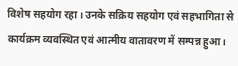विशेष सहयोग रहा। उनके सक्रिय सहयोग एवं सहभागिता से कार्यक्रम व्यवस्थित एवं आत्मीय वातावरण में सम्पन्न हुआ।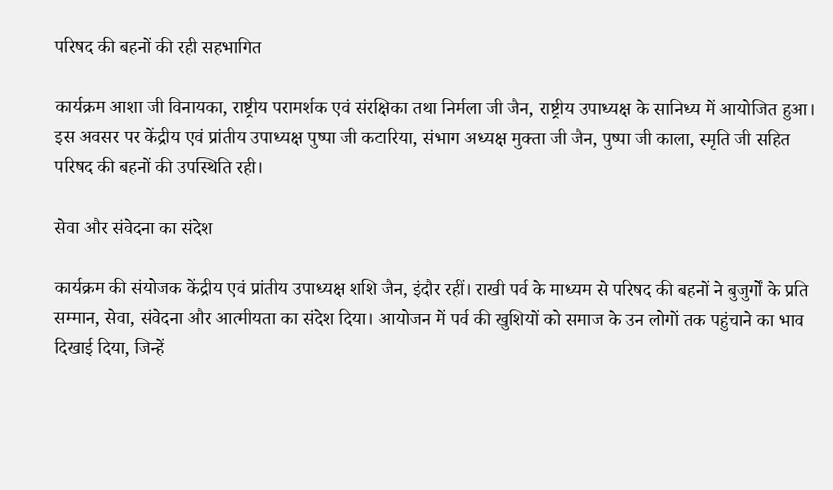परिषद की बहनों की रही सहभागित

कार्यक्रम आशा जी विनायका, राष्ट्रीय परामर्शक एवं संरक्षिका तथा निर्मला जी जैन, राष्ट्रीय उपाध्यक्ष के सानिध्य में आयोजित हुआ। इस अवसर पर केंद्रीय एवं प्रांतीय उपाध्यक्ष पुष्पा जी कटारिया, संभाग अध्यक्ष मुक्ता जी जैन, पुष्पा जी काला, स्मृति जी सहित परिषद की बहनों की उपस्थिति रही।

सेवा और संवेदना का संदेश

कार्यक्रम की संयोजक केंद्रीय एवं प्रांतीय उपाध्यक्ष शशि जैन, इंदौर रहीं। राखी पर्व के माध्यम से परिषद की बहनों ने बुजुर्गों के प्रति सम्मान, सेवा, संवेदना और आत्मीयता का संदेश दिया। आयोजन में पर्व की खुशियों को समाज के उन लोगों तक पहुंचाने का भाव दिखाई दिया, जिन्हें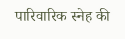पारिवारिक स्नेह की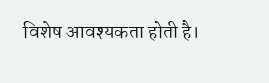विशेष आवश्यकता होती है।